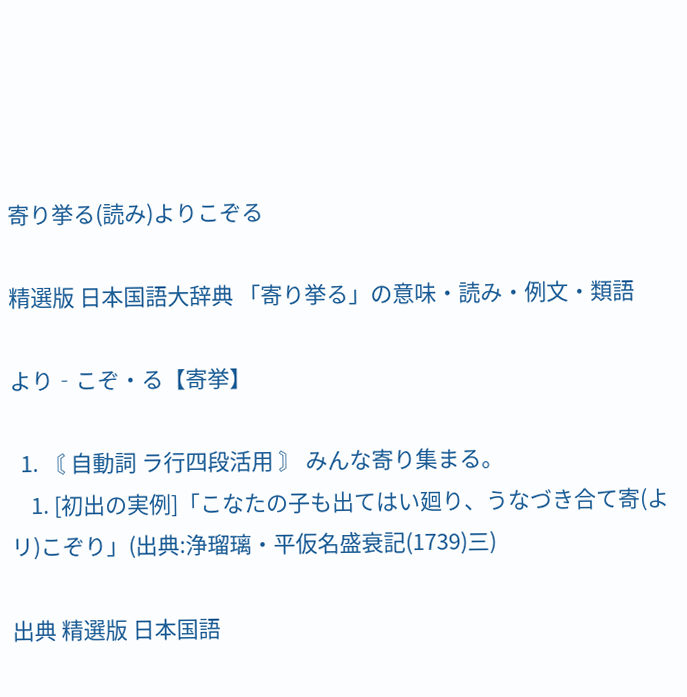寄り挙る(読み)よりこぞる

精選版 日本国語大辞典 「寄り挙る」の意味・読み・例文・類語

より‐こぞ・る【寄挙】

  1. 〘 自動詞 ラ行四段活用 〙 みんな寄り集まる。
    1. [初出の実例]「こなたの子も出てはい廻り、うなづき合て寄(よリ)こぞり」(出典:浄瑠璃・平仮名盛衰記(1739)三)

出典 精選版 日本国語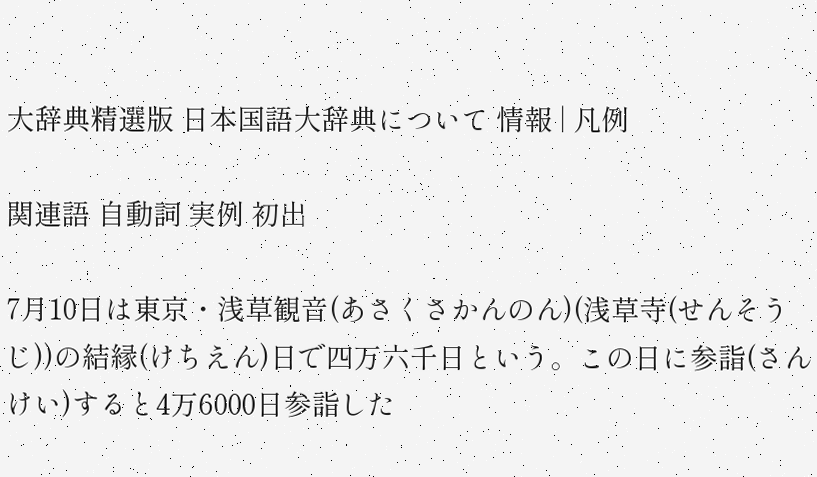大辞典精選版 日本国語大辞典について 情報 | 凡例

関連語 自動詞 実例 初出

7月10日は東京・浅草観音(あさくさかんのん)(浅草寺(せんそうじ))の結縁(けちえん)日で四万六千日という。この日に参詣(さんけい)すると4万6000日参詣した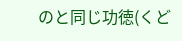のと同じ功徳(くど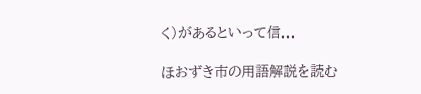く)があるといって信...

ほおずき市の用語解説を読む